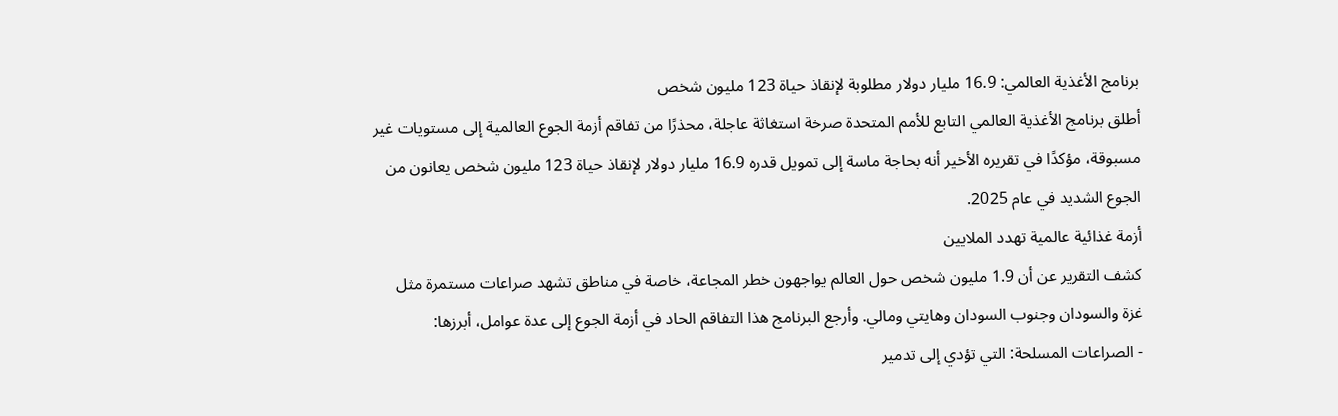برنامج الأغذية العالمي: 16.9 مليار دولار مطلوبة لإنقاذ حياة 123 مليون شخص
أطلق برنامج الأغذية العالمي التابع للأمم المتحدة صرخة استغاثة عاجلة، محذرًا من تفاقم أزمة الجوع العالمية إلى مستويات غير مسبوقة، مؤكدًا في تقريره الأخير أنه بحاجة ماسة إلى تمويل قدره 16.9 مليار دولار لإنقاذ حياة 123 مليون شخص يعانون من الجوع الشديد في عام 2025.
أزمة غذائية عالمية تهدد الملايين
كشف التقرير عن أن 1.9 مليون شخص حول العالم يواجهون خطر المجاعة، خاصة في مناطق تشهد صراعات مستمرة مثل غزة والسودان وجنوب السودان وهايتي ومالي. وأرجع البرنامج هذا التفاقم الحاد في أزمة الجوع إلى عدة عوامل، أبرزها:
- الصراعات المسلحة: التي تؤدي إلى تدمير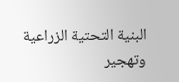البنية التحتية الزراعية وتهجير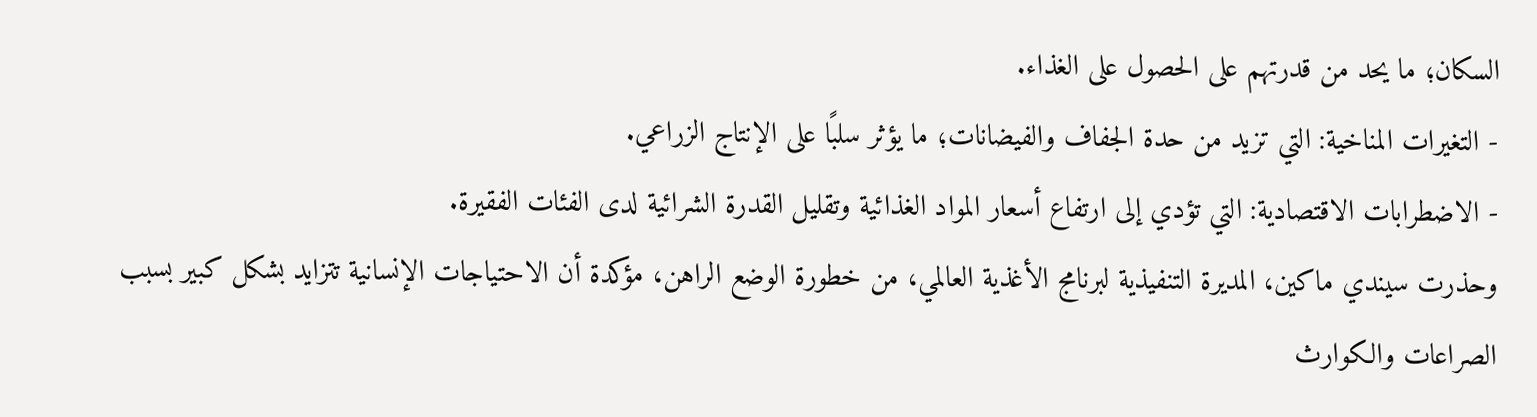السكان؛ ما يحد من قدرتهم على الحصول على الغذاء.
- التغيرات المناخية: التي تزيد من حدة الجفاف والفيضانات؛ ما يؤثر سلبًا على الإنتاج الزراعي.
- الاضطرابات الاقتصادية: التي تؤدي إلى ارتفاع أسعار المواد الغذائية وتقليل القدرة الشرائية لدى الفئات الفقيرة.
وحذرت سيندي ماكين، المديرة التنفيذية لبرنامج الأغذية العالمي، من خطورة الوضع الراهن، مؤكدة أن الاحتياجات الإنسانية تتزايد بشكل كبير بسبب الصراعات والكوارث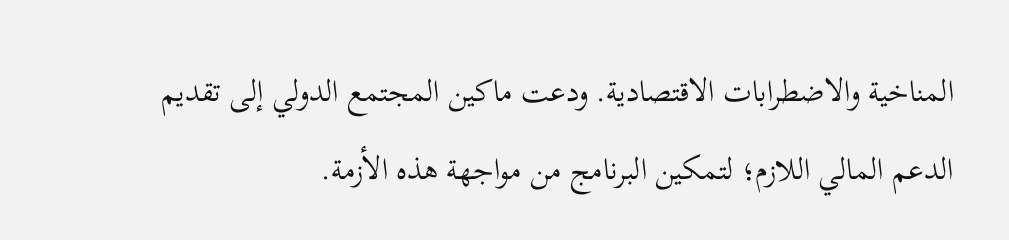المناخية والاضطرابات الاقتصادية. ودعت ماكين المجتمع الدولي إلى تقديم الدعم المالي اللازم؛ لتمكين البرنامج من مواجهة هذه الأزمة.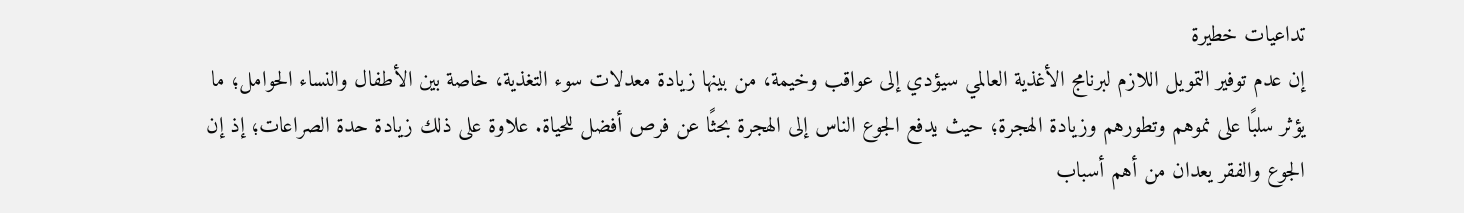تداعيات خطيرة
إن عدم توفير التمويل اللازم لبرنامج الأغذية العالمي سيؤدي إلى عواقب وخيمة، من بينها زيادة معدلات سوء التغذية، خاصة بين الأطفال والنساء الحوامل؛ ما يؤثر سلبًا على نموهم وتطورهم وزيادة الهجرة؛ حيث يدفع الجوع الناس إلى الهجرة بحثًا عن فرص أفضل للحياة. علاوة على ذلك زيادة حدة الصراعات؛ إذ إن الجوع والفقر يعدان من أهم أسباب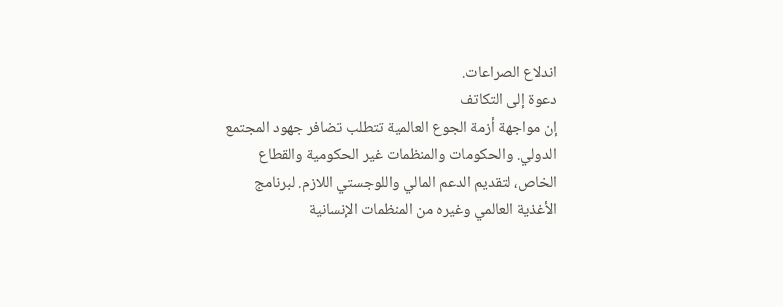اندلاع الصراعات.
دعوة إلى التكاتف
إن مواجهة أزمة الجوع العالمية تتطلب تضافر جهود المجتمع الدولي. والحكومات والمنظمات غير الحكومية والقطاع الخاص، لتقديم الدعم المالي واللوجستي اللازم. لبرنامج الأغذية العالمي وغيره من المنظمات الإنسانية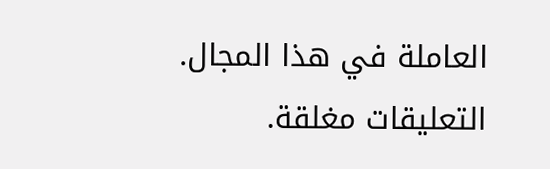العاملة في هذا المجال.
التعليقات مغلقة.